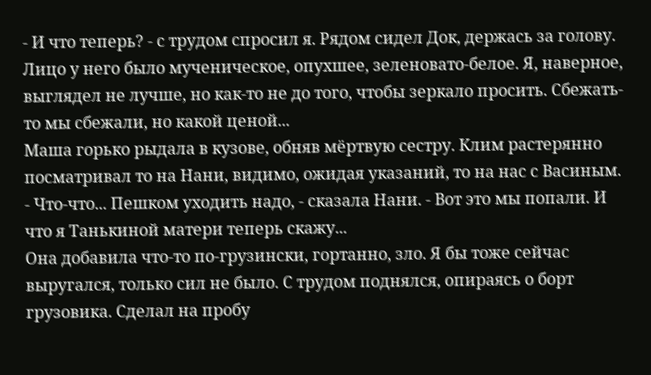- И что теперь? - с трудом спросил я. Рядом сидел Док, держась за голову. Лицо у него было мученическое, опухшее, зеленовато-белое. Я, наверное, выглядел не лучше, но как-то не до того, чтобы зеркало просить. Сбежать-то мы сбежали, но какой ценой...
Маша горько рыдала в кузове, обняв мёртвую сестру. Клим растерянно посматривал то на Нани, видимо, ожидая указаний, то на нас с Васиным.
- Что-что... Пешком уходить надо, - сказала Нани. - Вот это мы попали. И что я Танькиной матери теперь скажу...
Она добавила что-то по-грузински, гортанно, зло. Я бы тоже сейчас выругался, только сил не было. С трудом поднялся, опираясь о борт грузовика. Сделал на пробу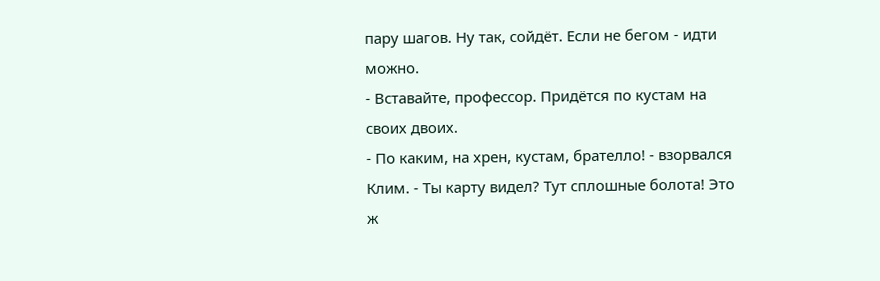пару шагов. Ну так, сойдёт. Если не бегом - идти можно.
- Вставайте, профессор. Придётся по кустам на своих двоих.
- По каким, на хрен, кустам, брателло! - взорвался Клим. - Ты карту видел? Тут сплошные болота! Это ж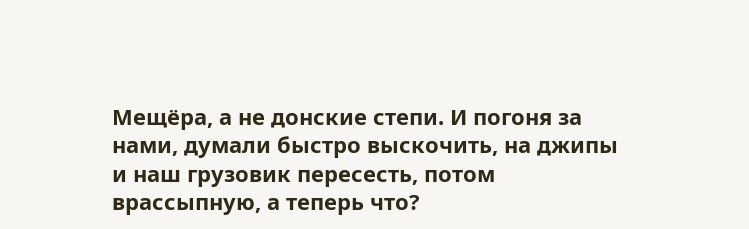Мещёра, а не донские степи. И погоня за нами, думали быстро выскочить, на джипы и наш грузовик пересесть, потом врассыпную, а теперь что?